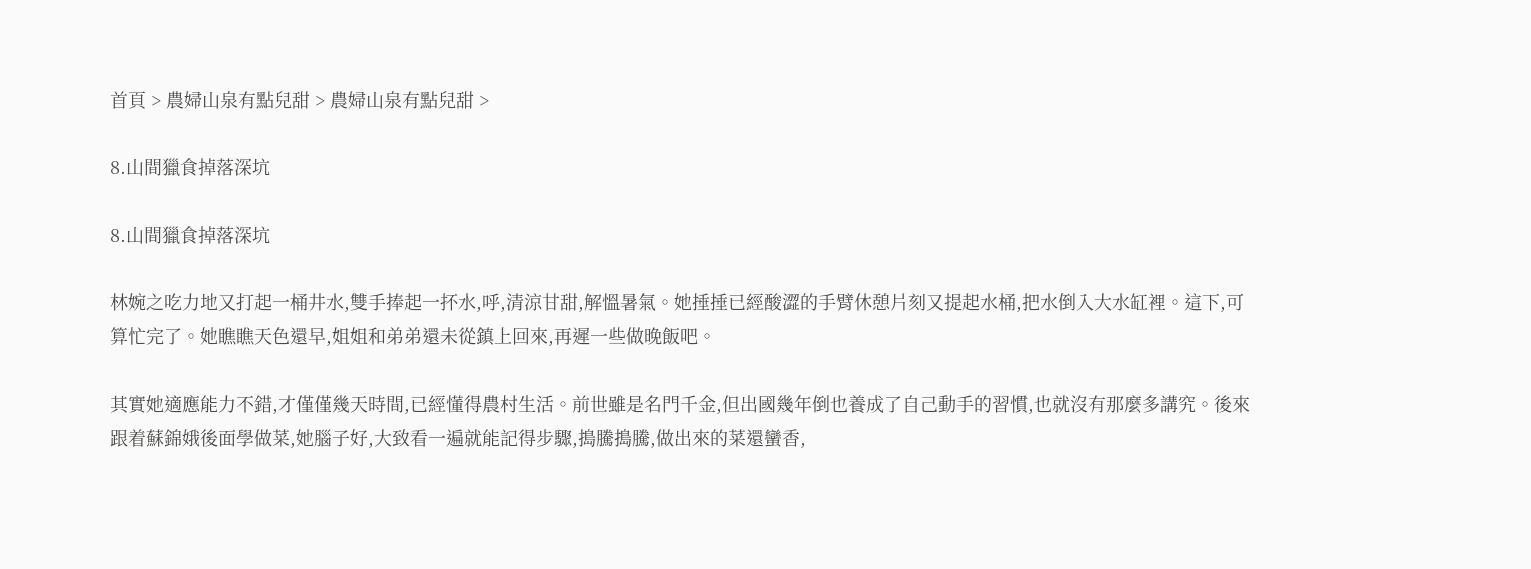首頁 > 農婦山泉有點兒甜 > 農婦山泉有點兒甜 >

8.山間獵食掉落深坑

8.山間獵食掉落深坑

林婉之吃力地又打起一桶井水,雙手捧起一抔水,呼,清涼甘甜,解慍暑氣。她捶捶已經酸澀的手臂休憩片刻又提起水桶,把水倒入大水缸裡。這下,可算忙完了。她瞧瞧天色還早,姐姐和弟弟還未從鎮上回來,再遲一些做晚飯吧。

其實她適應能力不錯,才僅僅幾天時間,已經懂得農村生活。前世雖是名門千金,但出國幾年倒也養成了自己動手的習慣,也就沒有那麼多講究。後來跟着蘇錦娥後面學做菜,她腦子好,大致看一遍就能記得步驟,搗騰搗騰,做出來的菜還蠻香,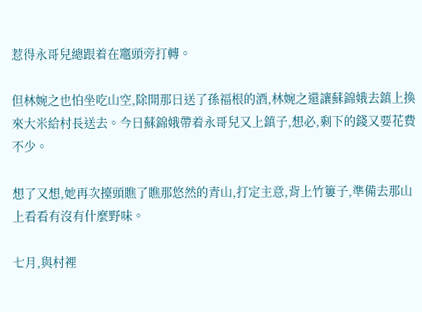惹得永哥兒總跟着在竈頭旁打轉。

但林婉之也怕坐吃山空,除開那日送了孫福根的酒,林婉之還讓蘇錦娥去鎮上換來大米給村長送去。今日蘇錦娥帶着永哥兒又上鎮子,想必,剩下的錢又要花費不少。

想了又想,她再次擡頭瞧了瞧那悠然的青山,打定主意,背上竹簍子,準備去那山上看看有沒有什麼野味。

七月,與村裡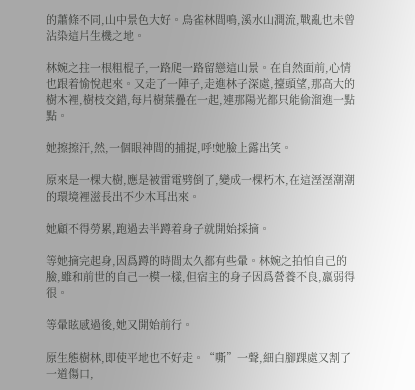的蕭條不同,山中景色大好。鳥雀林間鳴,溪水山澗流,戰亂也未曾沾染這片生機之地。

林婉之拄一根粗棍子,一路爬一路留戀這山景。在自然面前,心情也跟着愉悅起來。又走了一陣子,走進林子深處,擡頭望,那高大的樹木裡,樹枝交錯,每片樹葉疊在一起,連那陽光都只能偷溜進一點點。

她擦擦汗,然,一個眼神間的捕捉,呼!她臉上露出笑。

原來是一棵大樹,應是被雷電劈倒了,變成一棵朽木,在這溼溼潮潮的環境裡滋長出不少木耳出來。

她顧不得勞累,跑過去半蹲着身子就開始採摘。

等她摘完起身,因爲蹲的時間太久都有些暈。林婉之拍怕自己的臉,雖和前世的自己一模一樣,但宿主的身子因爲營養不良,羸弱得很。

等暈眩感過後,她又開始前行。

原生態樹林,即使平地也不好走。“嘶”一聲,細白腳踝處又割了一道傷口,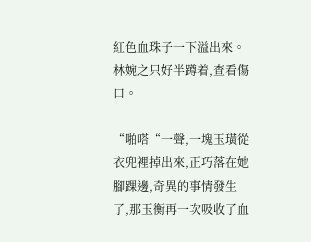紅色血珠子一下溢出來。林婉之只好半蹲着,查看傷口。

“啪嗒“一聲,一塊玉璜從衣兜裡掉出來,正巧落在她腳踝邊,奇異的事情發生了,那玉衡再一次吸收了血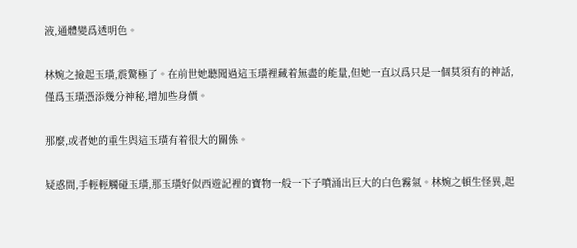液,通體變爲透明色。

林婉之撿起玉璜,震驚極了。在前世她聽聞過這玉璜裡藏着無盡的能量,但她一直以爲只是一個莫須有的神話,僅爲玉璜憑添幾分神秘,增加些身價。

那麼,或者她的重生與這玉璜有着很大的關係。

疑惑間,手輕輕觸碰玉璜,那玉璜好似西遊記裡的寶物一般一下子噴涌出巨大的白色霧氣。林婉之頓生怪異,起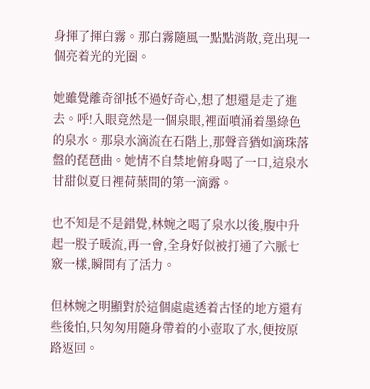身揮了揮白霧。那白霧隨風一點點消散,竟出現一個亮着光的光圈。

她雖覺離奇卻抵不過好奇心,想了想還是走了進去。呼!入眼竟然是一個泉眼,裡面噴涌着墨綠色的泉水。那泉水滴流在石階上,那聲音猶如滴珠落盤的琵琶曲。她情不自禁地俯身喝了一口,這泉水甘甜似夏日裡荷葉間的第一滴露。

也不知是不是錯覺,林婉之喝了泉水以後,腹中升起一股子暖流,再一會,全身好似被打通了六脈七竅一樣,瞬間有了活力。

但林婉之明顯對於這個處處透着古怪的地方還有些後怕,只匆匆用隨身帶着的小壺取了水,便按原路返回。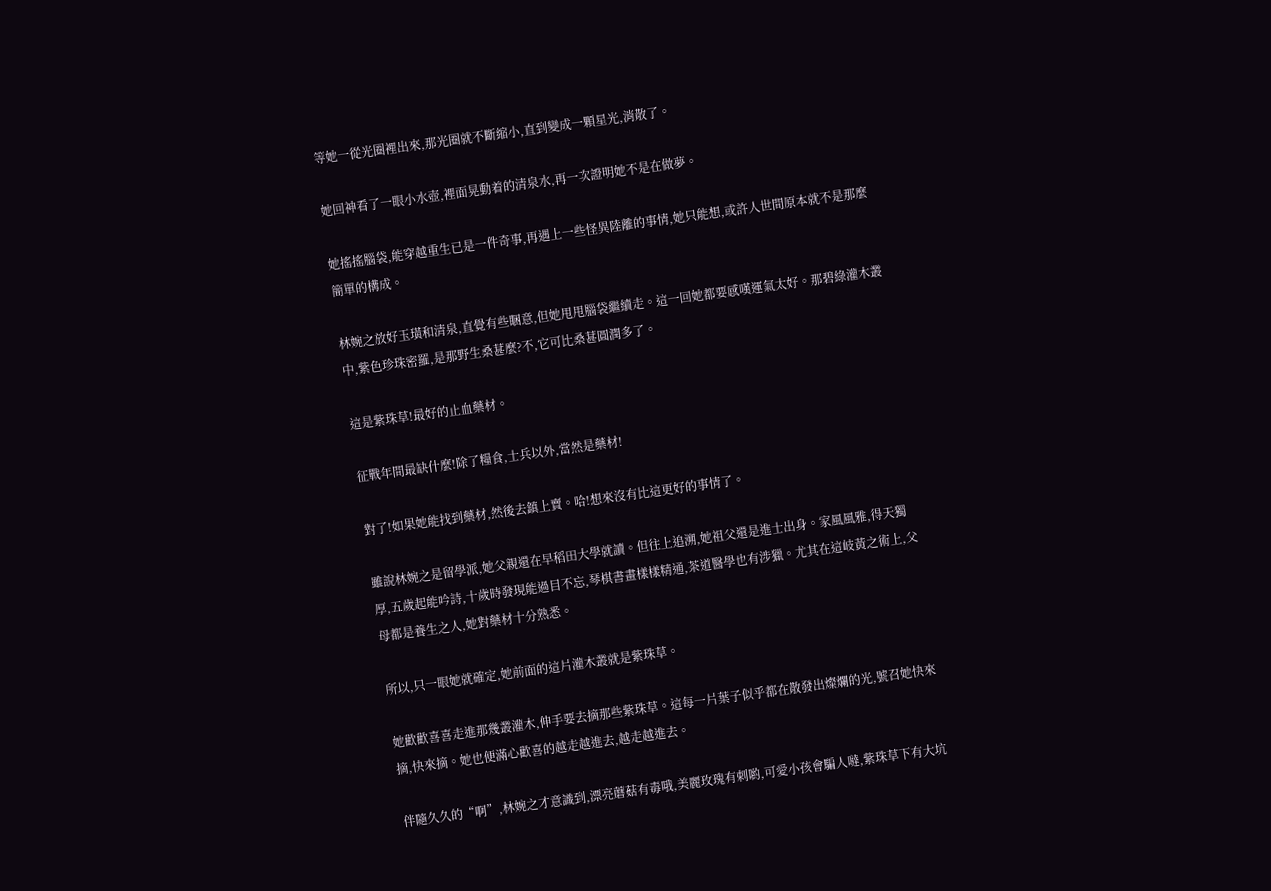等她一從光圈裡出來,那光圈就不斷縮小,直到變成一顆星光,消散了。

她回神看了一眼小水壺,裡面晃動着的清泉水,再一次證明她不是在做夢。

她搖搖腦袋,能穿越重生已是一件奇事,再遇上一些怪異陸離的事情,她只能想,或許人世間原本就不是那麼簡單的構成。

林婉之放好玉璜和清泉,直覺有些睏意,但她甩甩腦袋繼續走。這一回她都要感嘆運氣太好。那碧綠灌木叢中,紫色珍珠密羅,是那野生桑葚麼?不,它可比桑葚圓潤多了。

這是紫珠草!最好的止血藥材。

征戰年間最缺什麼!除了糧食,士兵以外,當然是藥材!

對了!如果她能找到藥材,然後去鎮上賣。哈!想來沒有比這更好的事情了。

雖說林婉之是留學派,她父親還在早稻田大學就讀。但往上追溯,她祖父還是進士出身。家風風雅,得天獨厚,五歲起能吟詩,十歲時發現能過目不忘,琴棋書畫樣樣精通,茶道醫學也有涉獵。尤其在這岐黃之術上,父母都是養生之人,她對藥材十分熟悉。

所以,只一眼她就確定,她前面的這片灌木叢就是紫珠草。

她歡歡喜喜走進那幾叢灌木,伸手要去摘那些紫珠草。這每一片葉子似乎都在散發出燦爛的光,號召她快來摘,快來摘。她也便滿心歡喜的越走越進去,越走越進去。

伴隨久久的“啊”,林婉之才意識到,漂亮蘑菇有毒哦,美麗玫瑰有刺喲,可愛小孩會騙人噠,紫珠草下有大坑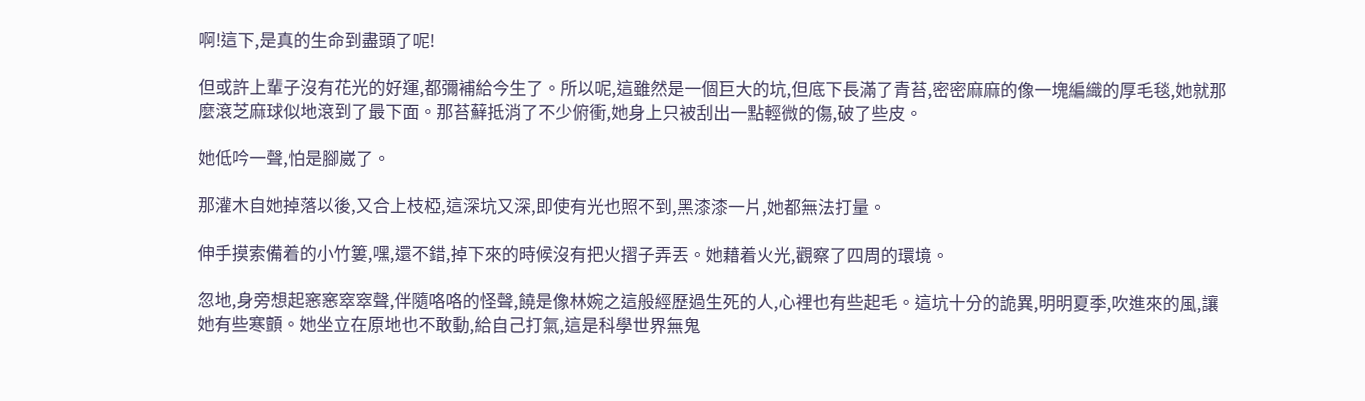啊!這下,是真的生命到盡頭了呢!

但或許上輩子沒有花光的好運,都彌補給今生了。所以呢,這雖然是一個巨大的坑,但底下長滿了青苔,密密麻麻的像一塊編織的厚毛毯,她就那麼滾芝麻球似地滾到了最下面。那苔蘚抵消了不少俯衝,她身上只被刮出一點輕微的傷,破了些皮。

她低吟一聲,怕是腳崴了。

那灌木自她掉落以後,又合上枝椏,這深坑又深,即使有光也照不到,黑漆漆一片,她都無法打量。

伸手摸索備着的小竹簍,嘿,還不錯,掉下來的時候沒有把火摺子弄丟。她藉着火光,觀察了四周的環境。

忽地,身旁想起窸窸窣窣聲,伴隨咯咯的怪聲,饒是像林婉之這般經歷過生死的人,心裡也有些起毛。這坑十分的詭異,明明夏季,吹進來的風,讓她有些寒顫。她坐立在原地也不敢動,給自己打氣,這是科學世界無鬼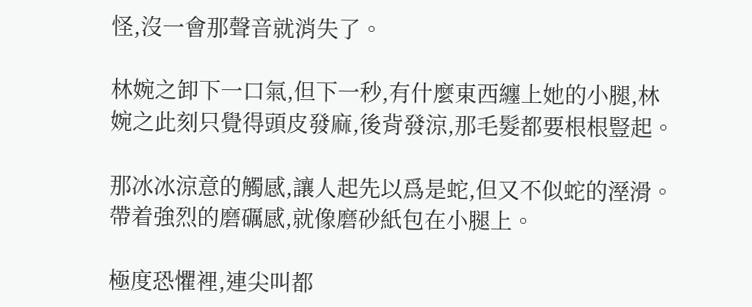怪,沒一會那聲音就消失了。

林婉之卸下一口氣,但下一秒,有什麼東西纏上她的小腿,林婉之此刻只覺得頭皮發麻,後背發涼,那毛髮都要根根豎起。

那冰冰涼意的觸感,讓人起先以爲是蛇,但又不似蛇的溼滑。帶着強烈的磨礪感,就像磨砂紙包在小腿上。

極度恐懼裡,連尖叫都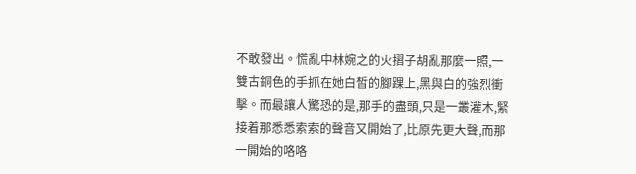不敢發出。慌亂中林婉之的火摺子胡亂那麼一照,一雙古銅色的手抓在她白皙的腳踝上,黑與白的強烈衝擊。而最讓人驚恐的是,那手的盡頭,只是一叢灌木,緊接着那悉悉索索的聲音又開始了,比原先更大聲,而那一開始的咯咯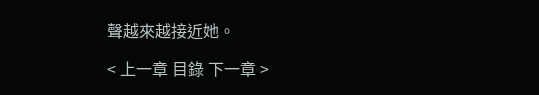聲越來越接近她。

< 上一章 目錄 下一章 >